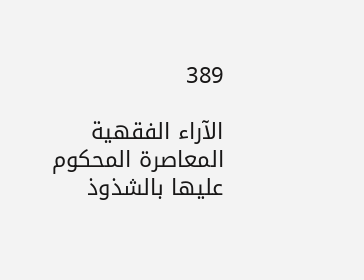389

الآراء الفقهية المعاصرة المحكوم عليها بالشذوذ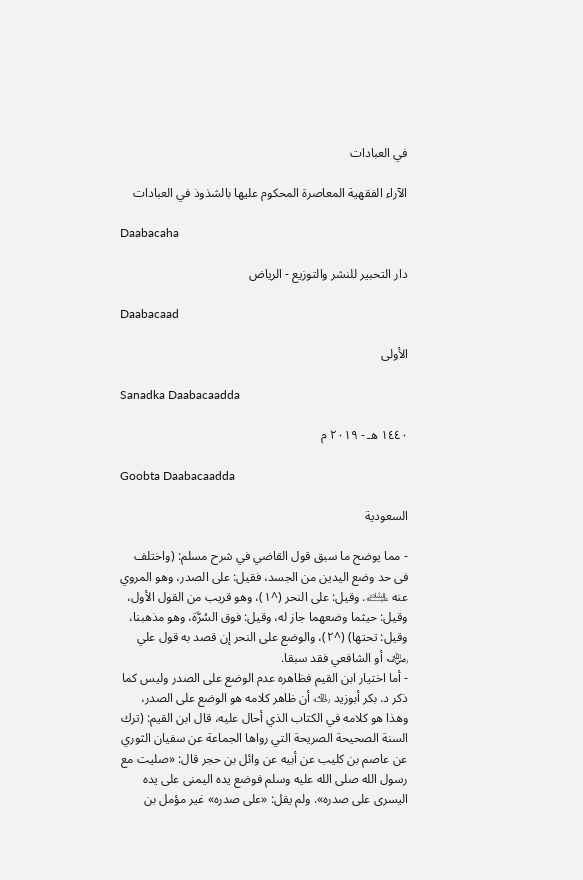في العبادات

الآراء الفقهية المعاصرة المحكوم عليها بالشذوذ في العبادات

Daabacaha

دار التحبير للنشر والتوزيع - الرياض

Daabacaad

الأولى

Sanadka Daabacaadda

١٤٤٠ هـ - ٢٠١٩ م

Goobta Daabacaadda

السعودية

- مما يوضح ما سبق قول القاضي في شرح مسلم: (واختلف فى حد وضع اليدين من الجسد، فقيل: على الصدر، وهو المروي عنه ﵇. وقيل: على النحر (^١)، وهو قريب من القول الأول، وقيل: حيثما وضعهما جاز له، وقيل: فوق السُرَّة، وهو مذهبنا، وقيل: تحتها) (^٢)، والوضع على النحر إن قصد به قول علي ﵁ أو الشافعي فقد سبقا.
- أما اختيار ابن القيم فظاهره عدم الوضع على الصدر وليس كما ذكر د. بكر أبوزيد ﵀ أن ظاهر كلامه هو الوضع على الصدر، وهذا هو كلامه في الكتاب الذي أحال عليه، قال ابن القيم: (ترك السنة الصحيحة الصريحة التي رواها الجماعة عن سفيان الثوري عن عاصم بن كليب عن أبيه عن وائل بن حجر قال: «صليت مع رسول الله صلى الله عليه وسلم فوضع يده اليمنى على يده اليسرى على صدره». ولم يقل: «على صدره» غير مؤمل بن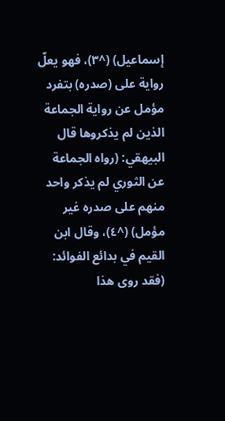إسماعيل) (^٣)، فهو يعلّ رواية على (صدره) بتفرد مؤمل عن رواية الجماعة الذين لم يذكروها قال البيهقي: (رواه الجماعة عن الثوري لم يذكر واحد منهم على صدره غير مؤمل) (^٤)، وقال ابن القيم في بدائع الفوائد: (فقد روى هذا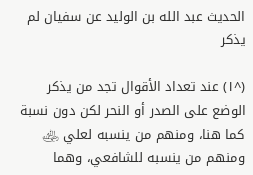الحديث عبد الله بن الوليد عن سفيان لم يذكر

(^١) عند تعداد الأقوال تجد من يذكر الوضع على الصدر أو النحر لكن دون نسبة كما هنا، ومنهم من ينسبه لعلي ﵁ ومنهم من ينسبه للشافعي، وهما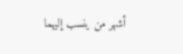أشهر من ينسب إليهما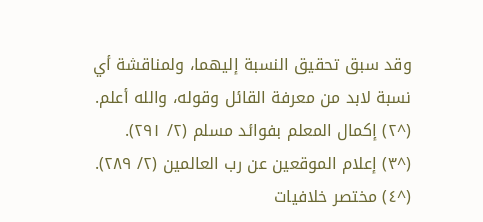وقد سبق تحقيق النسبة إليهما، ولمناقشة أي نسبة لابد من معرفة القائل وقوله، والله أعلم.
(^٢) إكمال المعلم بفوائد مسلم (٢/ ٢٩١).
(^٣) إعلام الموقعين عن رب العالمين (٢/ ٢٨٩).
(^٤) مختصر خلافيات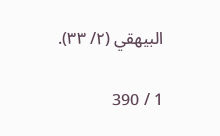البيهقي (٢/ ٣٣).

1 / 390